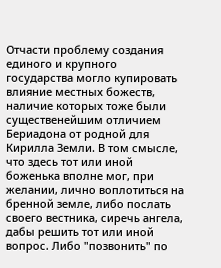Отчасти проблему создания единого и крупного государства могло купировать влияние местных божеств, наличие которых тоже были существенейшим отличием Бериадона от родной для Кирилла Земли. В том смысле, что здесь тот или иной боженька вполне мог, при желании, лично воплотиться на бренной земле, либо послать своего вестника, сиречь ангела, дабы решить тот или иной вопрос. Либо "позвонить" по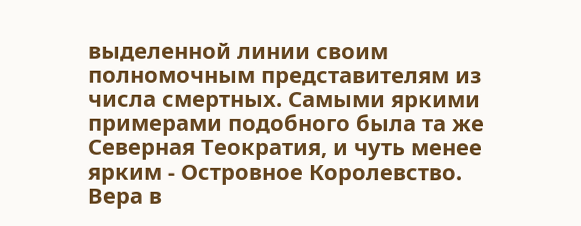выделенной линии своим полномочным представителям из числа смертных. Самыми яркими примерами подобного была та же Северная Теократия, и чуть менее ярким - Островное Королевство. Вера в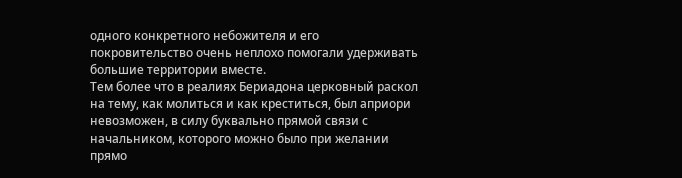одного конкретного небожителя и его покровительство очень неплохо помогали удерживать большие территории вместе.
Тем более что в реалиях Бериадона церковный раскол на тему, как молиться и как креститься, был априори невозможен, в силу буквально прямой связи с начальником, которого можно было при желании прямо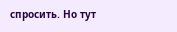спросить. Но тут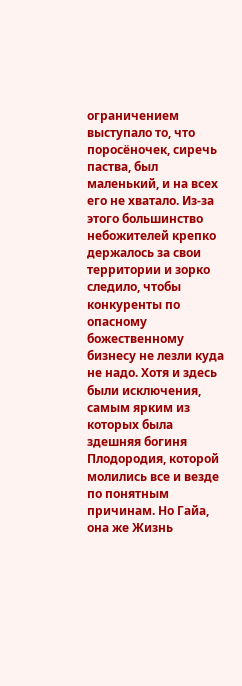ограничением выступало то, что поросёночек, сиречь паства, был маленький, и на всех его не хватало. Из-за этого большинство небожителей крепко держалось за свои территории и зорко следило, чтобы конкуренты по опасному божественному бизнесу не лезли куда не надо. Хотя и здесь были исключения, самым ярким из которых была здешняя богиня Плодородия, которой молились все и везде по понятным причинам. Но Гайа, она же Жизнь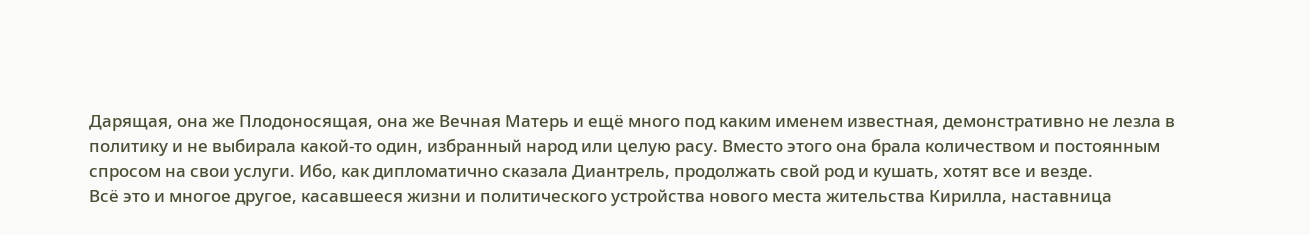Дарящая, она же Плодоносящая, она же Вечная Матерь и ещё много под каким именем известная, демонстративно не лезла в политику и не выбирала какой-то один, избранный народ или целую расу. Вместо этого она брала количеством и постоянным спросом на свои услуги. Ибо, как дипломатично сказала Диантрель, продолжать свой род и кушать, хотят все и везде.
Всё это и многое другое, касавшееся жизни и политического устройства нового места жительства Кирилла, наставница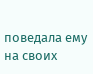поведала ему на своих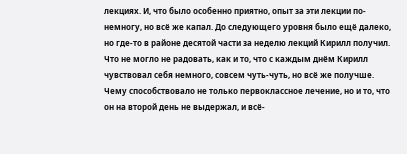лекциях. И, что было особенно приятно, опыт за эти лекции по-немногу, но всё же капал. До следующего уровня было ещё далеко, но где-то в районе десятой части за неделю лекций Кирилл получил. Что не могло не радовать, как и то, что с каждым днём Кирилл чувствовал себя немного, совсем чуть-чуть, но всё же получше. Чему способствовало не только первоклассное лечение, но и то, что он на второй день не выдержал, и всё-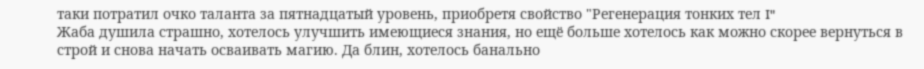таки потратил очко таланта за пятнадцатый уровень, приобретя свойство "Регенерация тонких тел I"
Жаба душила страшно, хотелось улучшить имеющиеся знания, но ещё больше хотелось как можно скорее вернуться в строй и снова начать осваивать магию. Да блин, хотелось банально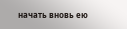начать вновь ею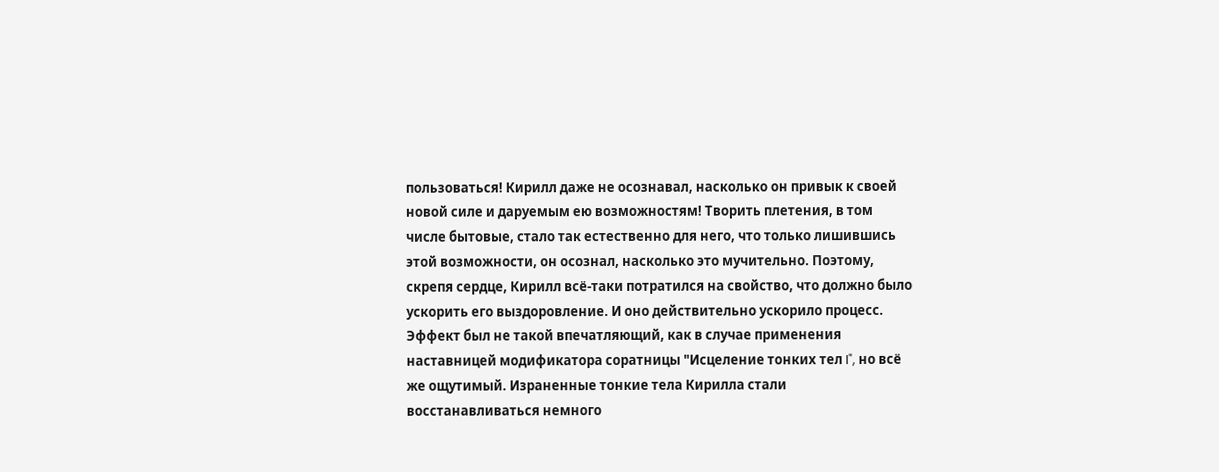пользоваться! Кирилл даже не осознавал, насколько он привык к своей новой силе и даруемым ею возможностям! Творить плетения, в том числе бытовые, стало так естественно для него, что только лишившись этой возможности, он осознал, насколько это мучительно. Поэтому, скрепя сердце, Кирилл всё-таки потратился на свойство, что должно было ускорить его выздоровление. И оно действительно ускорило процесс.
Эффект был не такой впечатляющий, как в случае применения наставницей модификатора соратницы "Исцеление тонких тел I", но всё же ощутимый. Израненные тонкие тела Кирилла стали восстанавливаться немного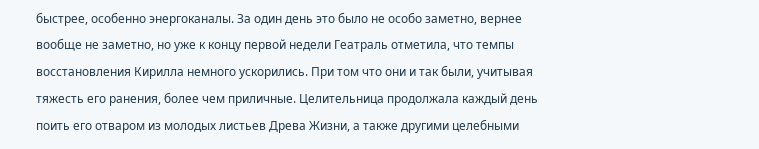быстрее, особенно энергоканалы. За один день это было не особо заметно, вернее вообще не заметно, но уже к концу первой недели Геатраль отметила, что темпы восстановления Кирилла немного ускорились. При том что они и так были, учитывая тяжесть его ранения, более чем приличные. Целительница продолжала каждый день поить его отваром из молодых листьев Древа Жизни, а также другими целебными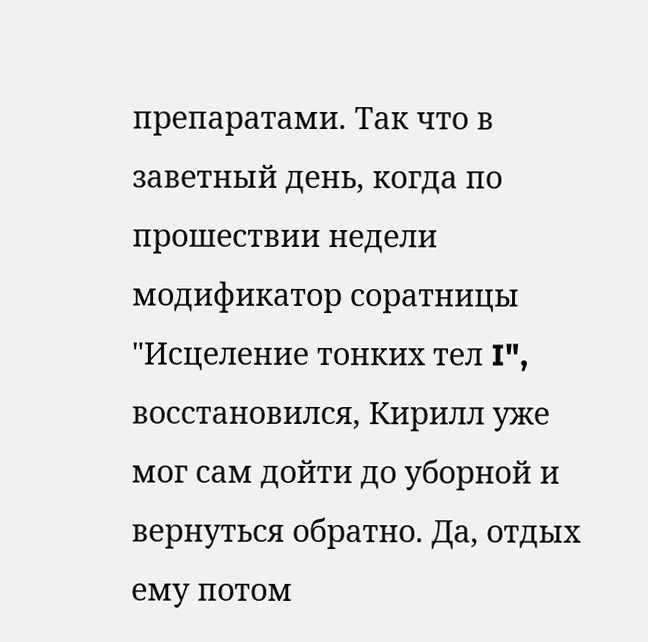препаратами. Так что в заветный день, когда по прошествии недели модификатор соратницы "Исцеление тонких тел I", восстановился, Кирилл уже мог сам дойти до уборной и вернуться обратно. Да, отдых ему потом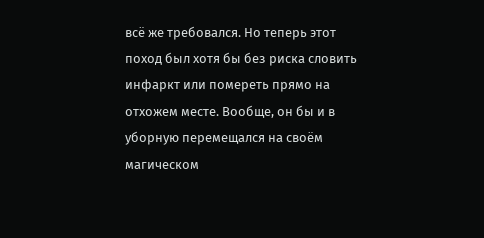всё же требовался. Но теперь этот поход был хотя бы без риска словить инфаркт или помереть прямо на отхожем месте. Вообще, он бы и в уборную перемещался на своём магическом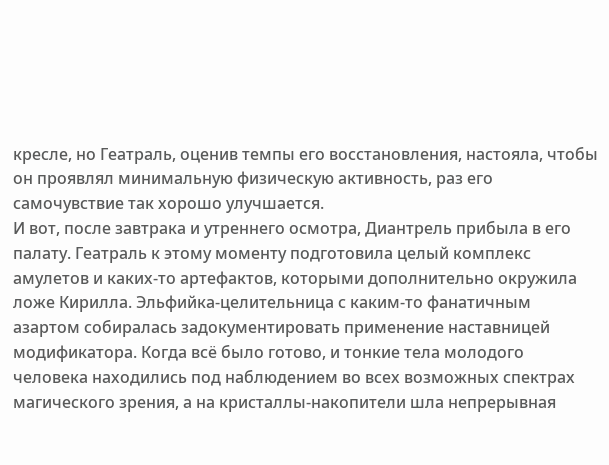кресле, но Геатраль, оценив темпы его восстановления, настояла, чтобы он проявлял минимальную физическую активность, раз его самочувствие так хорошо улучшается.
И вот, после завтрака и утреннего осмотра, Диантрель прибыла в его палату. Геатраль к этому моменту подготовила целый комплекс амулетов и каких-то артефактов, которыми дополнительно окружила ложе Кирилла. Эльфийка-целительница с каким-то фанатичным азартом собиралась задокументировать применение наставницей модификатора. Когда всё было готово, и тонкие тела молодого человека находились под наблюдением во всех возможных спектрах магического зрения, а на кристаллы-накопители шла непрерывная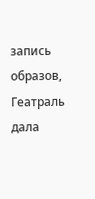запись образов, Геатраль дала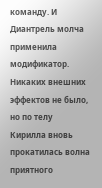команду. И Диантрель молча применила модификатор. Никаких внешних эффектов не было, но по телу Кирилла вновь прокатилась волна приятного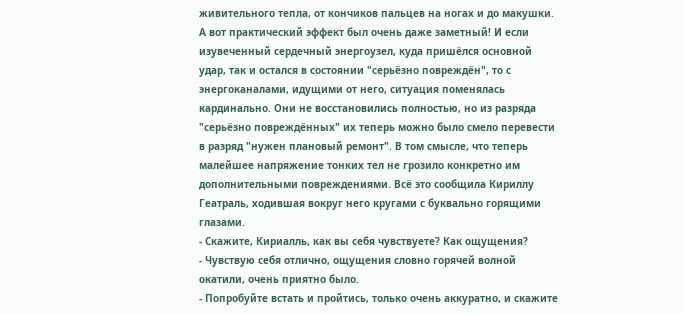живительного тепла, от кончиков пальцев на ногах и до макушки.
А вот практический эффект был очень даже заметный! И если изувеченный сердечный энергоузел, куда пришёлся основной удар, так и остался в состоянии "серьёзно повреждён", то с энергоканалами, идущими от него, ситуация поменялась кардинально. Они не восстановились полностью, но из разряда "серьёзно повреждённых" их теперь можно было смело перевести в разряд "нужен плановый ремонт". В том смысле, что теперь малейшее напряжение тонких тел не грозило конкретно им дополнительными повреждениями. Всё это сообщила Кириллу Геатраль, ходившая вокруг него кругами с буквально горящими глазами.
- Скажите, Кириалль, как вы себя чувствуете? Как ощущения?
- Чувствую себя отлично, ощущения словно горячей волной окатили, очень приятно было.
- Попробуйте встать и пройтись, только очень аккуратно, и скажите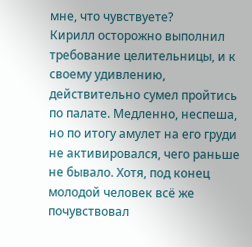мне, что чувствуете?
Кирилл осторожно выполнил требование целительницы, и к своему удивлению, действительно сумел пройтись по палате. Медленно, неспеша, но по итогу амулет на его груди не активировался, чего раньше не бывало. Хотя, под конец молодой человек всё же почувствовал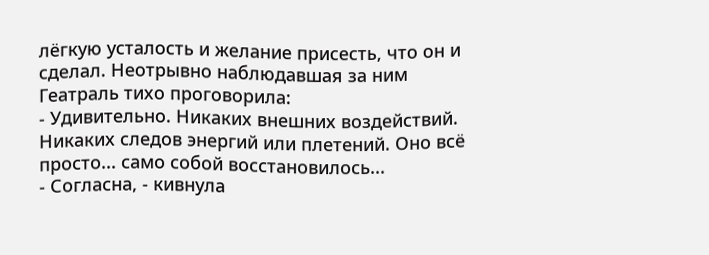лёгкую усталость и желание присесть, что он и сделал. Неотрывно наблюдавшая за ним Геатраль тихо проговорила:
- Удивительно. Никаких внешних воздействий. Никаких следов энергий или плетений. Оно всё просто... само собой восстановилось...
- Согласна, - кивнула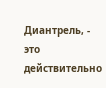Диантрель, - это действительно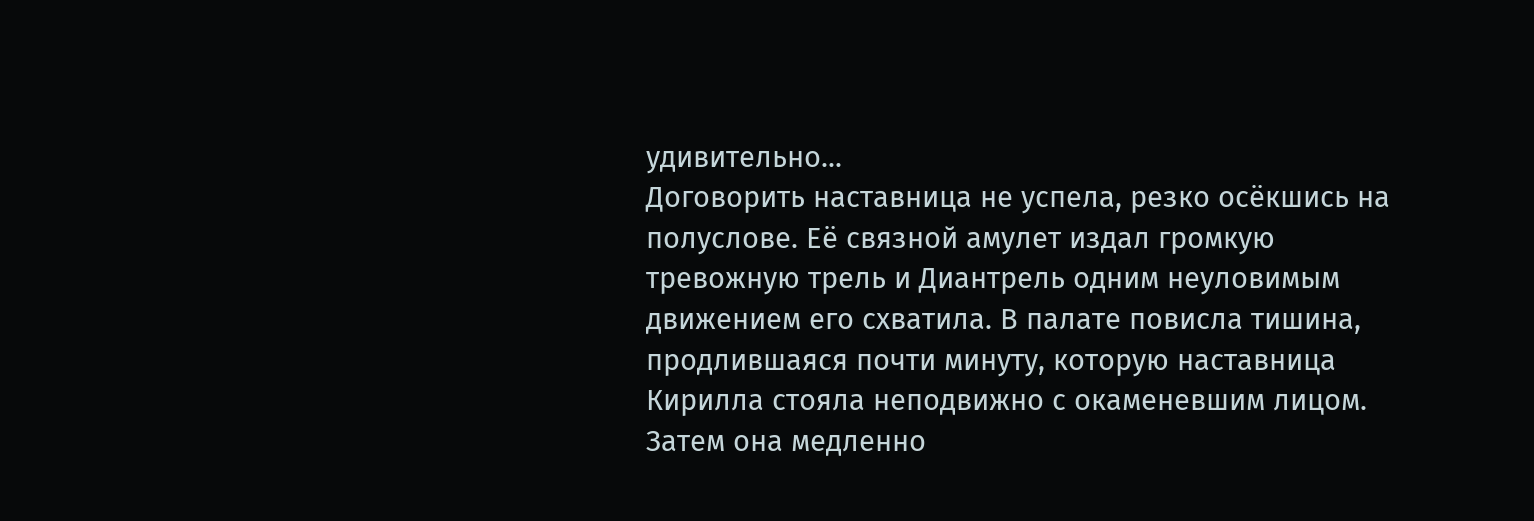удивительно...
Договорить наставница не успела, резко осёкшись на полуслове. Её связной амулет издал громкую тревожную трель и Диантрель одним неуловимым движением его схватила. В палате повисла тишина, продлившаяся почти минуту, которую наставница Кирилла стояла неподвижно с окаменевшим лицом. Затем она медленно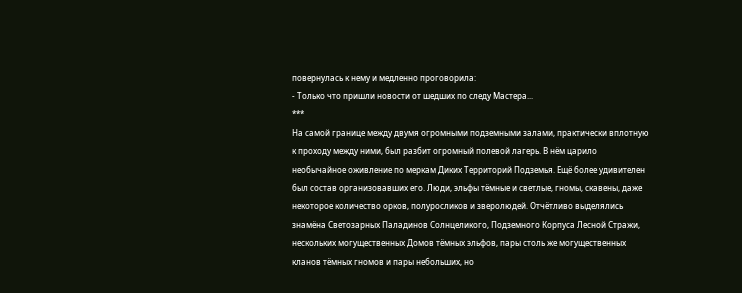повернулась к нему и медленно проговорила:
- Только что пришли новости от шедших по следу Мастера...
***
На самой границе между двумя огромными подземными залами, практически вплотную к проходу между ними, был разбит огромный полевой лагерь. В нём царило необычайное оживление по меркам Диких Территорий Подземья. Ещё более удивителен был состав организовавших его. Люди, эльфы тёмные и светлые, гномы, скавены, даже некоторое количество орков, полуросликов и зверолюдей. Отчётливо выделялись знамёна Светозарных Паладинов Солнцеликого, Подземного Корпуса Лесной Стражи, нескольких могущественных Домов тёмных эльфов, пары столь же могущественных кланов тёмных гномов и пары небольших, но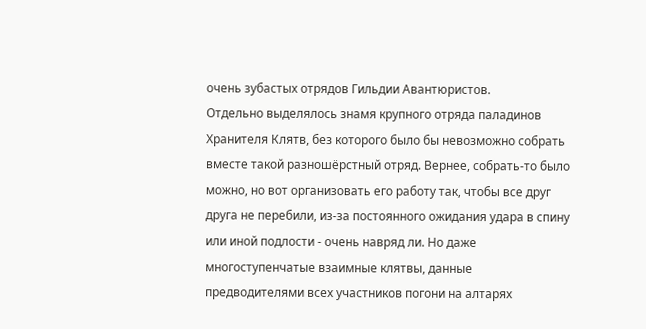очень зубастых отрядов Гильдии Авантюристов.
Отдельно выделялось знамя крупного отряда паладинов Хранителя Клятв, без которого было бы невозможно собрать вместе такой разношёрстный отряд. Вернее, собрать-то было можно, но вот организовать его работу так, чтобы все друг друга не перебили, из-за постоянного ожидания удара в спину или иной подлости - очень навряд ли. Но даже многоступенчатые взаимные клятвы, данные предводителями всех участников погони на алтарях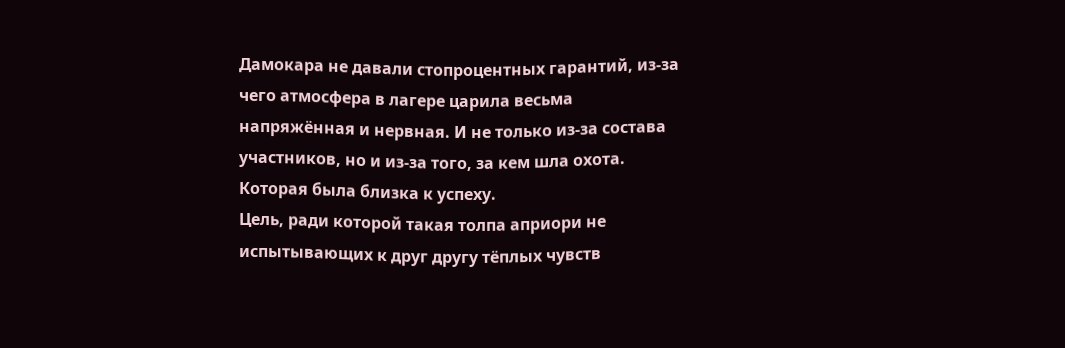Дамокара не давали стопроцентных гарантий, из-за чего атмосфера в лагере царила весьма напряжённая и нервная. И не только из-за состава участников, но и из-за того, за кем шла охота. Которая была близка к успеху.
Цель, ради которой такая толпа априори не испытывающих к друг другу тёплых чувств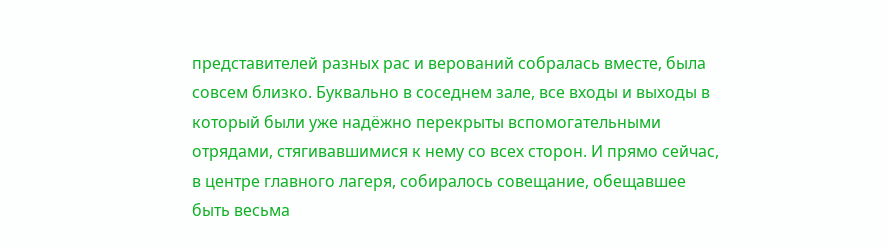представителей разных рас и верований собралась вместе, была совсем близко. Буквально в соседнем зале, все входы и выходы в который были уже надёжно перекрыты вспомогательными отрядами, стягивавшимися к нему со всех сторон. И прямо сейчас, в центре главного лагеря, собиралось совещание, обещавшее быть весьма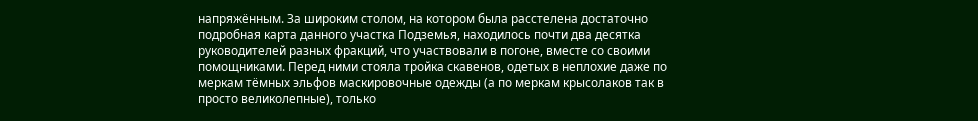напряжённым. За широким столом, на котором была расстелена достаточно подробная карта данного участка Подземья, находилось почти два десятка руководителей разных фракций, что участвовали в погоне, вместе со своими помощниками. Перед ними стояла тройка скавенов, одетых в неплохие даже по меркам тёмных эльфов маскировочные одежды (а по меркам крысолаков так в просто великолепные), только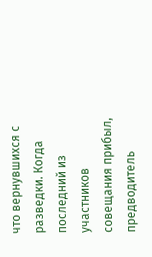что вернувшихся с разведки. Когда последний из участников совещания прибыл, предводитель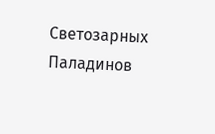Светозарных Паладинов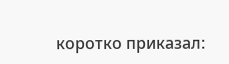коротко приказал: